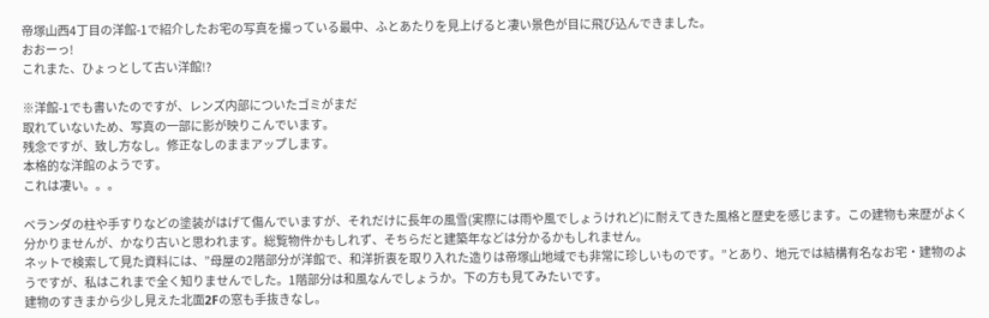帝塚山西4丁目の洋館-1で紹介したお宅の写真を撮っている最中、ふとあたりを見上げると凄い景色が目に飛び込んできました。
おおーっ!
これまた、ひょっとして古い洋館!?

※洋館-1でも書いたのですが、レンズ内部についたゴミがまだ
取れていないため、写真の一部に影が映りこんでいます。
残念ですが、致し方なし。修正なしのままアップします。
本格的な洋館のようです。
これは凄い。。。

ベランダの柱や手すりなどの塗装がはげて傷んでいますが、それだけに長年の風雪(実際には雨や風でしょうけれど)に耐えてきた風格と歴史を感じます。この建物も来歴がよく分かりませんが、かなり古いと思われます。総覧物件かもしれず、そちらだと建築年などは分かるかもしれません。
ネットで検索して見た資料には、”母屋の2階部分が洋館で、和洋折衷を取り入れた造りは帝塚山地域でも非常に珍しいものです。”とあり、地元では結構有名なお宅・建物のようですが、私はこれまで全く知りませんでした。1階部分は和風なんでしょうか。下の方も見てみたいです。
建物のすきまから少し見えた北面2Fの窓も手抜きなし。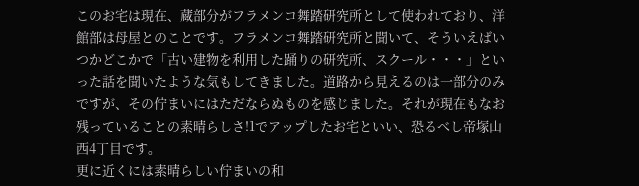このお宅は現在、蔵部分がフラメンコ舞踏研究所として使われており、洋館部は母屋とのことです。フラメンコ舞踏研究所と聞いて、そういえばいつかどこかで「古い建物を利用した踊りの研究所、スクール・・・」といった話を聞いたような気もしてきました。道路から見えるのは一部分のみですが、その佇まいにはただならぬものを感じました。それが現在もなお残っていることの素晴らしさ!1でアップしたお宅といい、恐るべし帝塚山西4丁目です。
更に近くには素晴らしい佇まいの和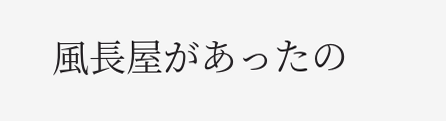風長屋があったの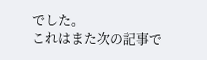でした。
これはまた次の記事で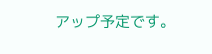アップ予定です。